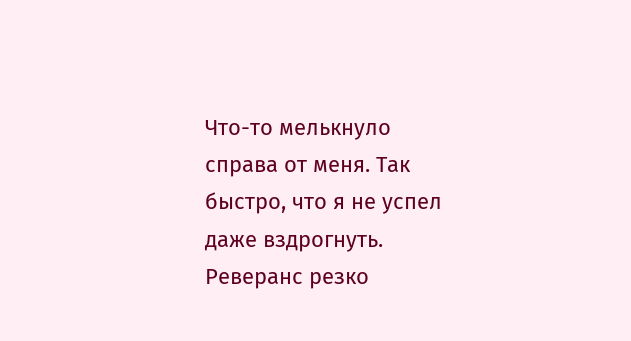Что-то мелькнуло справа от меня. Так быстро, что я не успел даже вздрогнуть. Реверанс резко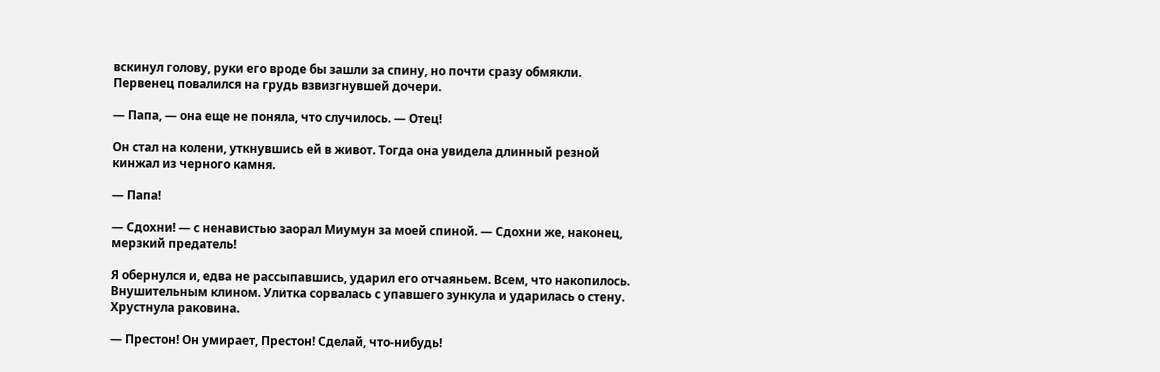вскинул голову, руки его вроде бы зашли за спину, но почти сразу обмякли. Первенец повалился на грудь взвизгнувшей дочери.

— Папа, — она еще не поняла, что случилось. — Отец!

Он стал на колени, уткнувшись ей в живот. Тогда она увидела длинный резной кинжал из черного камня.

— Папа!

— Сдохни! — с ненавистью заорал Миумун за моей спиной. — Сдохни же, наконец, мерзкий предатель!

Я обернулся и, едва не рассыпавшись, ударил его отчаяньем. Всем, что накопилось. Внушительным клином. Улитка сорвалась с упавшего зункула и ударилась о стену. Хрустнула раковина.

— Престон! Он умирает, Престон! Сделай, что-нибудь!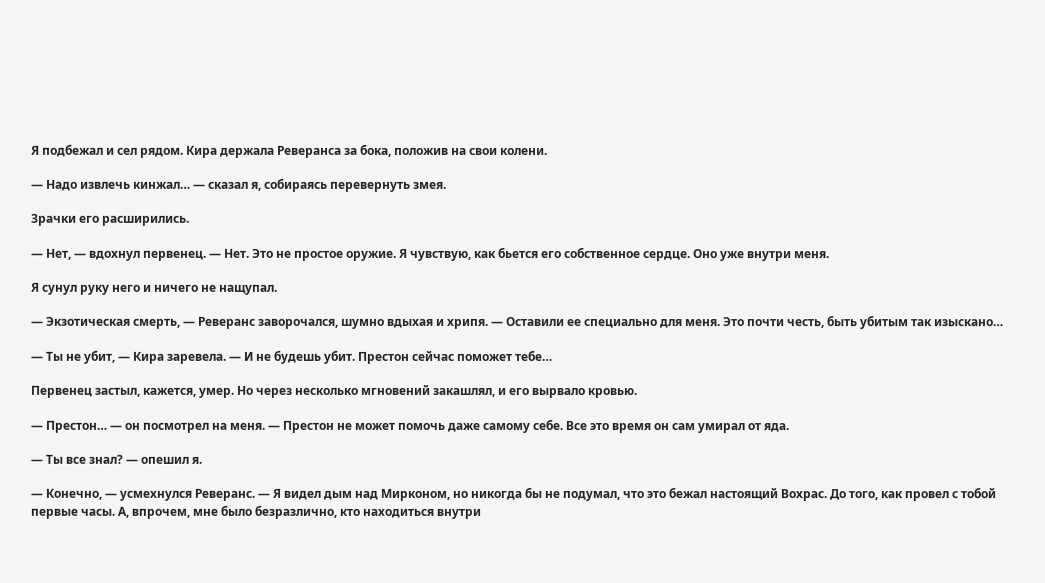Я подбежал и сел рядом. Кира держала Реверанса за бока, положив на свои колени.

— Надо извлечь кинжал… — сказал я, собираясь перевернуть змея.

Зрачки его расширились.

— Нет, — вдохнул первенец. — Нет. Это не простое оружие. Я чувствую, как бьется его собственное сердце. Оно уже внутри меня.

Я сунул руку него и ничего не нащупал.

— Экзотическая смерть, — Реверанс заворочался, шумно вдыхая и хрипя. — Оставили ее специально для меня. Это почти честь, быть убитым так изыскано…

— Ты не убит, — Кира заревела. — И не будешь убит. Престон сейчас поможет тебе…

Первенец застыл, кажется, умер. Но через несколько мгновений закашлял, и его вырвало кровью.

— Престон… — он посмотрел на меня. — Престон не может помочь даже самому себе. Все это время он сам умирал от яда.

— Ты все знал? — опешил я.

— Конечно, — усмехнулся Реверанс. — Я видел дым над Мирконом, но никогда бы не подумал, что это бежал настоящий Вохрас. До того, как провел с тобой первые часы. А, впрочем, мне было безразлично, кто находиться внутри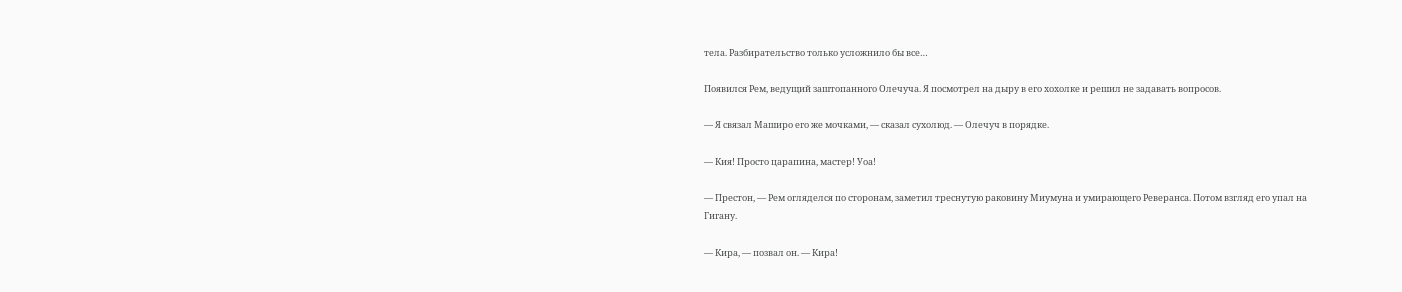тела. Разбирательство только усложнило бы все…

Появился Рем, ведущий заштопанного Олечуча. Я посмотрел на дыру в его хохолке и решил не задавать вопросов.

— Я связал Маширо его же мочками, — сказал сухолюд. — Олечуч в порядке.

— Кия! Просто царапина, мастер! Уоа!

— Престон, — Рем огляделся по сторонам, заметил треснутую раковину Миумуна и умирающего Реверанса. Потом взгляд его упал на Гигану.

— Кира, — позвал он. — Кира!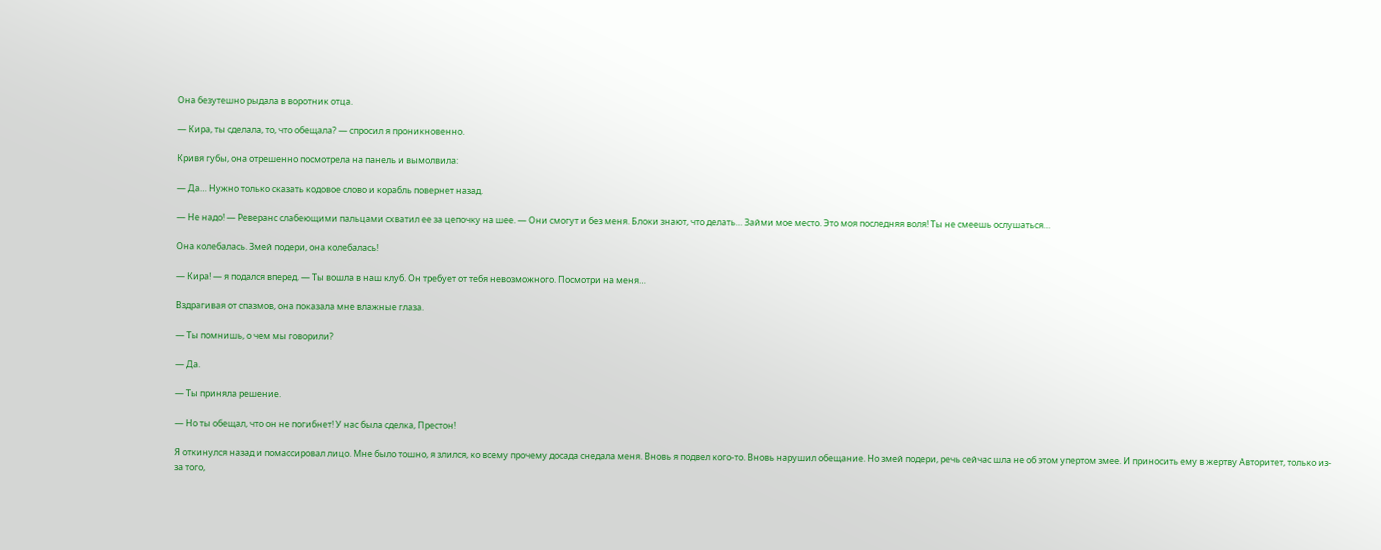Она безутешно рыдала в воротник отца.

— Кира, ты сделала, то, что обещала? — спросил я проникновенно.

Кривя губы, она отрешенно посмотрела на панель и вымолвила:

— Да… Нужно только сказать кодовое слово и корабль повернет назад.

— Не надо! — Реверанс слабеющими пальцами схватил ее за цепочку на шее. — Они смогут и без меня. Блоки знают, что делать… Займи мое место. Это моя последняя воля! Ты не смеешь ослушаться…

Она колебалась. Змей подери, она колебалась!

— Кира! — я подался вперед. — Ты вошла в наш клуб. Он требует от тебя невозможного. Посмотри на меня…

Вздрагивая от спазмов, она показала мне влажные глаза.

— Ты помнишь, о чем мы говорили?

— Да.

— Ты приняла решение.

— Но ты обещал, что он не погибнет! У нас была сделка, Престон!

Я откинулся назад и помассировал лицо. Мне было тошно, я злился, ко всему прочему досада снедала меня. Вновь я подвел кого-то. Вновь нарушил обещание. Но змей подери, речь сейчас шла не об этом упертом змее. И приносить ему в жертву Авторитет, только из-за того,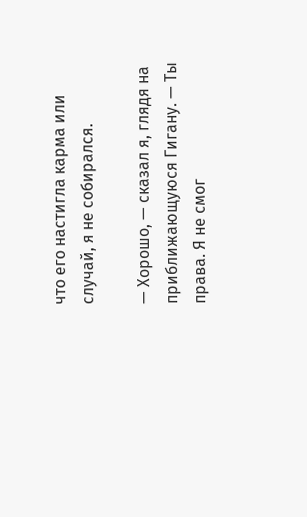что его настигла карма или случай, я не собирался.

— Хорошо, — сказал я, глядя на приближающуюся Гигану. — Ты права. Я не смог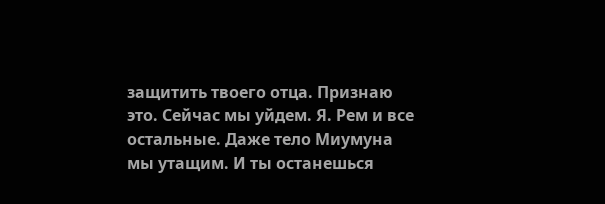защитить твоего отца. Признаю это. Сейчас мы уйдем. Я. Рем и все остальные. Даже тело Миумуна мы утащим. И ты останешься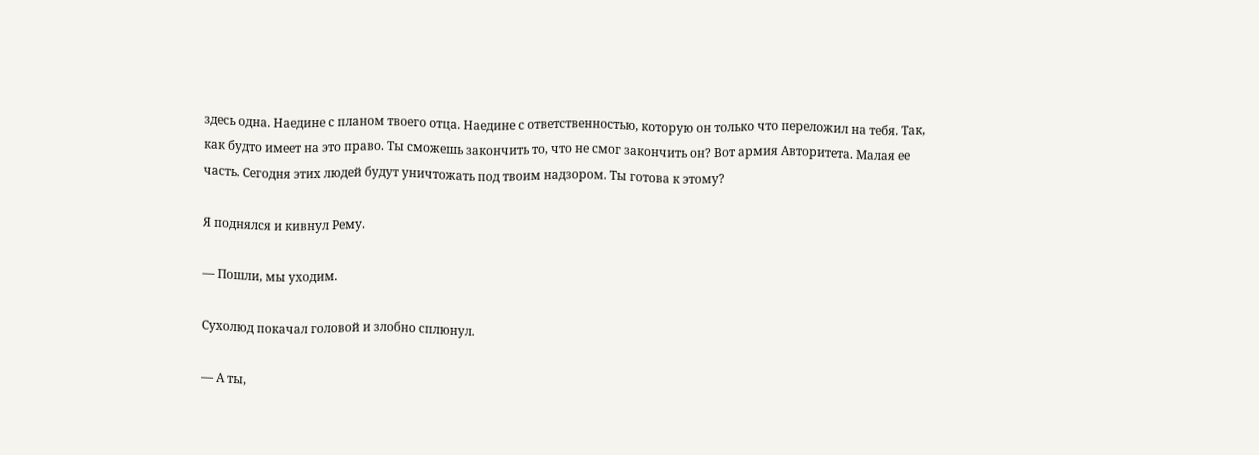здесь одна. Наедине с планом твоего отца. Наедине с ответственностью, которую он только что переложил на тебя. Так, как будто имеет на это право. Ты сможешь закончить то, что не смог закончить он? Вот армия Авторитета. Малая ее часть. Сегодня этих людей будут уничтожать под твоим надзором. Ты готова к этому?

Я поднялся и кивнул Рему.

— Пошли, мы уходим.

Сухолюд покачал головой и злобно сплюнул.

— А ты,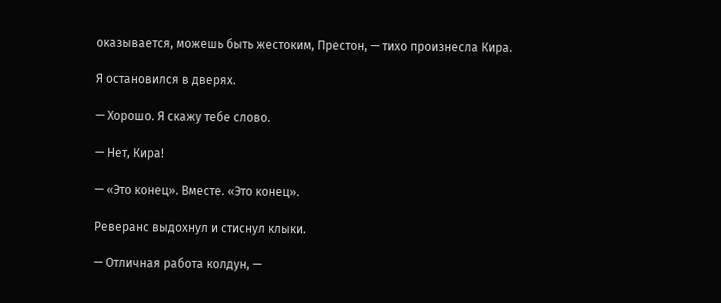оказывается, можешь быть жестоким, Престон, — тихо произнесла Кира.

Я остановился в дверях.

— Хорошо. Я скажу тебе слово.

— Нет, Кира!

— «Это конец». Вместе. «Это конец».

Реверанс выдохнул и стиснул клыки.

— Отличная работа колдун, —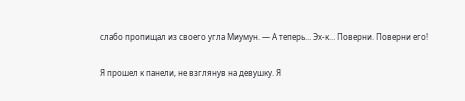слабо пропищал из своего угла Миумун. — А теперь… Эх-к… Поверни. Поверни его!

Я прошел к панели, не взглянув на девушку. Я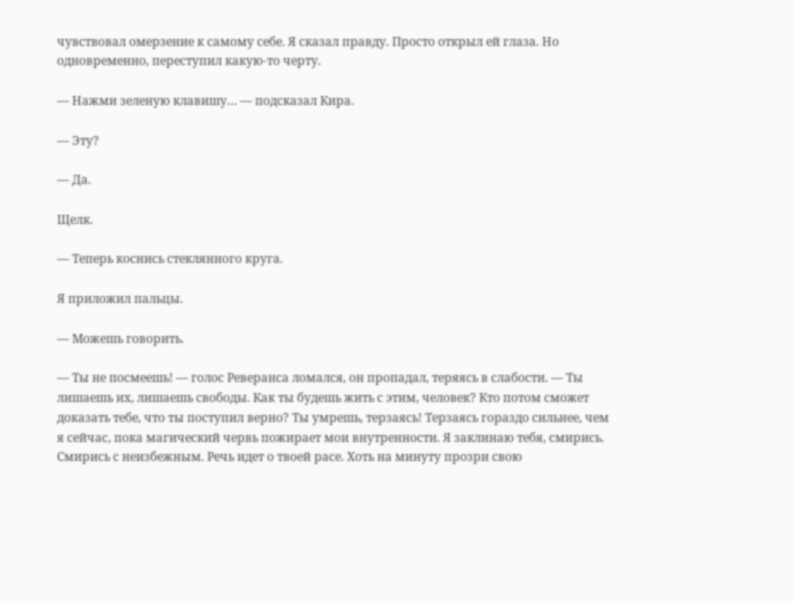чувствовал омерзение к самому себе. Я сказал правду. Просто открыл ей глаза. Но одновременно, переступил какую-то черту.

— Нажми зеленую клавишу… — подсказал Кира.

— Эту?

— Да.

Щелк.

— Теперь коснись стеклянного круга.

Я приложил пальцы.

— Можешь говорить.

— Ты не посмеешь! — голос Реверанса ломался, он пропадал, теряясь в слабости. — Ты лишаешь их, лишаешь свободы. Как ты будешь жить с этим, человек? Кто потом сможет доказать тебе, что ты поступил верно? Ты умрешь, терзаясь! Терзаясь гораздо сильнее, чем я сейчас, пока магический червь пожирает мои внутренности. Я заклинаю тебя, смирись. Смирись с неизбежным. Речь идет о твоей расе. Хоть на минуту прозри свою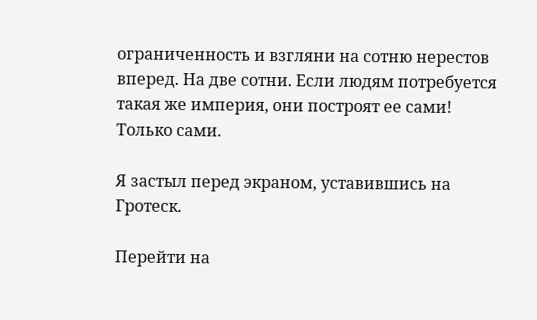ограниченность и взгляни на сотню нерестов вперед. На две сотни. Если людям потребуется такая же империя, они построят ее сами! Только сами.

Я застыл перед экраном, уставившись на Гротеск.

Перейти на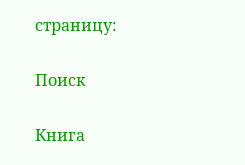страницу:

Поиск

Книга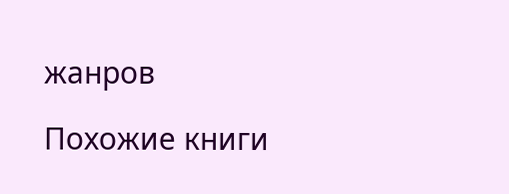жанров

Похожие книги